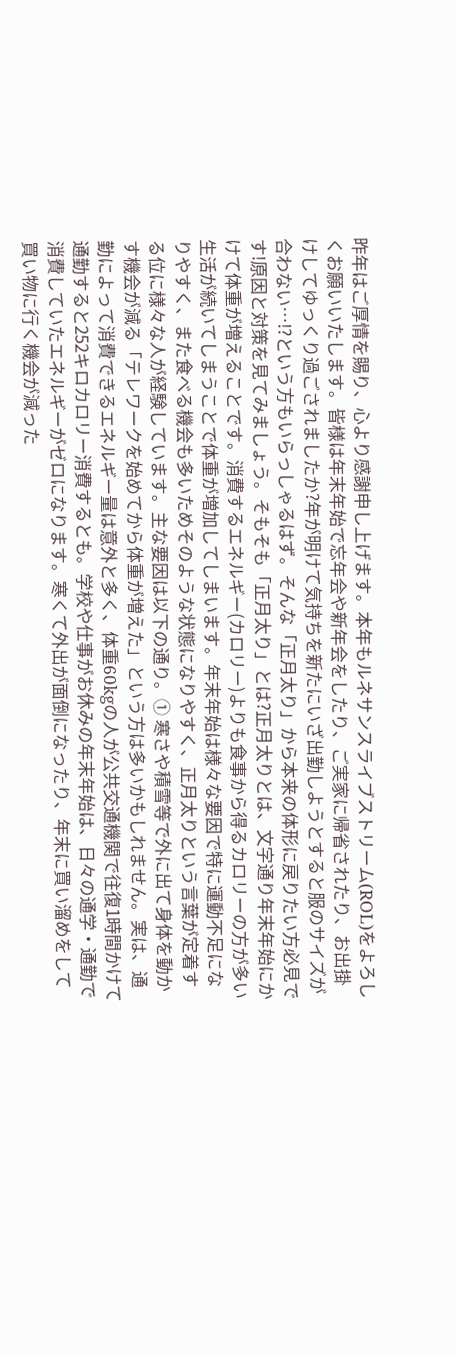昨年はご厚情を賜り、心より感謝申し上げます。本年もルネサンスライブストリーム(ROL)をよろしくお願いいたします。皆様は年末年始で忘年会や新年会をしたり、ご実家に帰省されたり、お出掛けしてゆっくり過ごされましたか?年が明けて気持ちを新たにいざ出勤しようとすると服のサイズが合わない…!?という方もいらっしゃるはず。そんな「正月太り」から本来の体形に戻りたい方必見です!原因と対策を見てみましょう。そもそも「正月太り」とは?正月太りとは、文字通り年末年始にかけて体重が増えることです。消費するエネルギー(カロリー)よりも食事から得るカロリーの方が多い生活が続いてしまうことで体重が増加してしまいます。年末年始は様々な要因で特に運動不足になりやすく、また食べる機会も多いためそのような状態になりやすく、正月太りという言葉が定着する位に様々な人が経験しています。主な要因は以下の通り。① 寒さや積雪等で外に出て身体を動かす機会が減る「テレワークを始めてから体重が増えた」という方は多いかもしれません。実は、通勤によって消費できるエネルギー量は意外と多く、体重60kgの人が公共交通機関で往復1時間かけて通勤すると252キロカロリー消費するとも。学校や仕事がお休みの年末年始は、日々の通学・通勤で消費していたエネルギーがゼロになります。寒くて外出が面倒になったり、年末に買い溜めをして買い物に行く機会が減った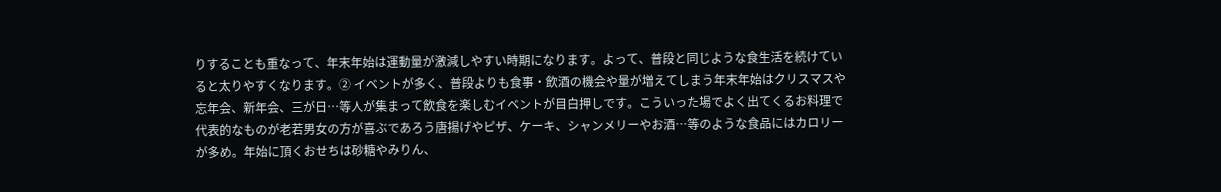りすることも重なって、年末年始は運動量が激減しやすい時期になります。よって、普段と同じような食生活を続けていると太りやすくなります。② イベントが多く、普段よりも食事・飲酒の機会や量が増えてしまう年末年始はクリスマスや忘年会、新年会、三が日…等人が集まって飲食を楽しむイベントが目白押しです。こういった場でよく出てくるお料理で代表的なものが老若男女の方が喜ぶであろう唐揚げやピザ、ケーキ、シャンメリーやお酒…等のような食品にはカロリーが多め。年始に頂くおせちは砂糖やみりん、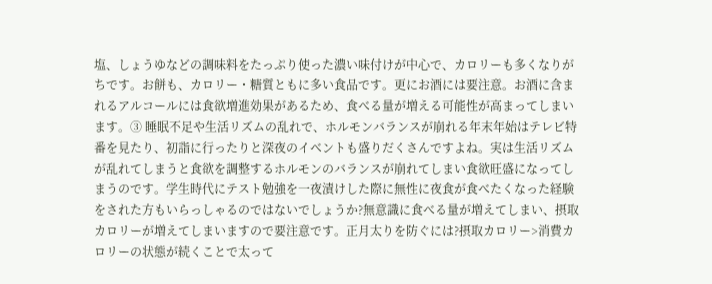塩、しょうゆなどの調味料をたっぷり使った濃い味付けが中心で、カロリーも多くなりがちです。お餅も、カロリー・糖質ともに多い食品です。更にお酒には要注意。お酒に含まれるアルコールには食欲増進効果があるため、食べる量が増える可能性が高まってしまいます。③ 睡眠不足や生活リズムの乱れで、ホルモンバランスが崩れる年末年始はテレビ特番を見たり、初詣に行ったりと深夜のイベントも盛りだくさんですよね。実は生活リズムが乱れてしまうと食欲を調整するホルモンのバランスが崩れてしまい食欲旺盛になってしまうのです。学生時代にテスト勉強を一夜漬けした際に無性に夜食が食べたくなった経験をされた方もいらっしゃるのではないでしょうか?無意識に食べる量が増えてしまい、摂取カロリーが増えてしまいますので要注意です。正月太りを防ぐには?摂取カロリー>消費カロリーの状態が続くことで太って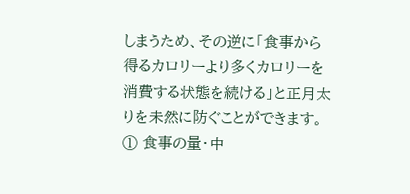しまうため、その逆に「食事から得るカロリーより多くカロリーを消費する状態を続ける」と正月太りを未然に防ぐことができます。① 食事の量・中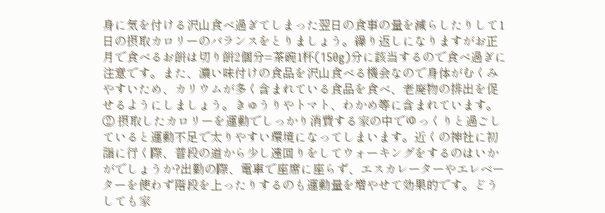身に気を付ける沢山食べ過ぎてしまった翌日の食事の量を減らしたりして1日の摂取カロリーのバランスをとりましょう。繰り返しになりますがお正月で食べるお餅は切り餅2個分=茶碗1杯(150g)分に該当するので食べ過ぎに注意です。また、濃い味付けの食品を沢山食べる機会なので身体がむくみやすいため、カリウムが多く含まれている食品を食べ、老廃物の排出を促せるようにしましょう。きゅうりやトマト、わかめ等に含まれています。② 摂取したカロリーを運動でしっかり消費する家の中でゆっくりと過ごしていると運動不足で太りやすい環境になってしまいます。近くの神社に初詣に行く際、普段の道から少し遠回りをしてウォーキングをするのはいかがでしょうか?出勤の際、電車で座席に座らず、エスカレーターやエレベーターを使わず階段を上ったりするのも運動量を増やせて効果的です。どうしても家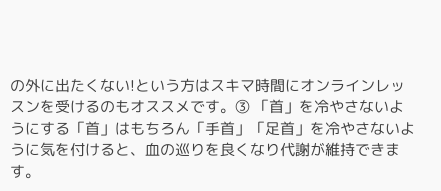の外に出たくない!という方はスキマ時間にオンラインレッスンを受けるのもオススメです。③ 「首」を冷やさないようにする「首」はもちろん「手首」「足首」を冷やさないように気を付けると、血の巡りを良くなり代謝が維持できます。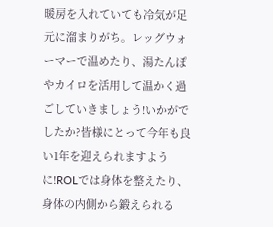暖房を入れていても冷気が足元に溜まりがち。レッグウォーマーで温めたり、湯たんぽやカイロを活用して温かく過ごしていきましょう!いかがでしたか?皆様にとって今年も良い1年を迎えられますように!ROLでは身体を整えたり、身体の内側から鍛えられる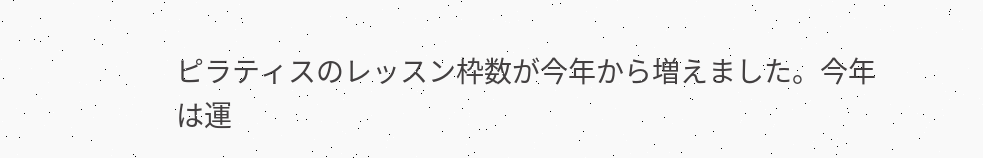ピラティスのレッスン枠数が今年から増えました。今年は運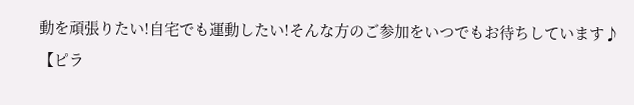動を頑張りたい!自宅でも運動したい!そんな方のご参加をいつでもお待ちしています♪【ピラ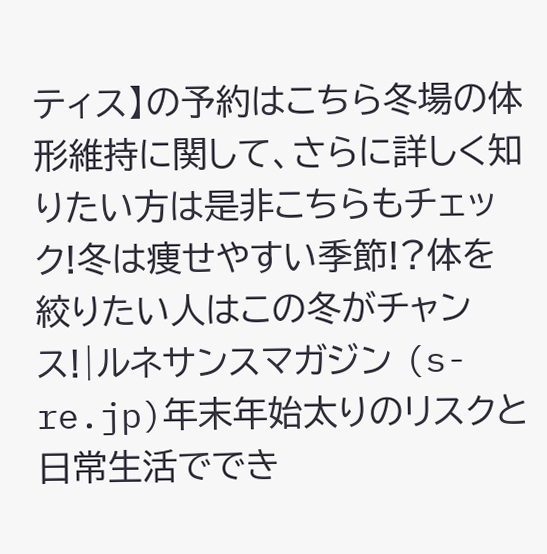ティス】の予約はこちら冬場の体形維持に関して、さらに詳しく知りたい方は是非こちらもチェック!冬は痩せやすい季節!?体を絞りたい人はこの冬がチャンス!|ルネサンスマガジン (s-re.jp)年末年始太りのリスクと日常生活ででき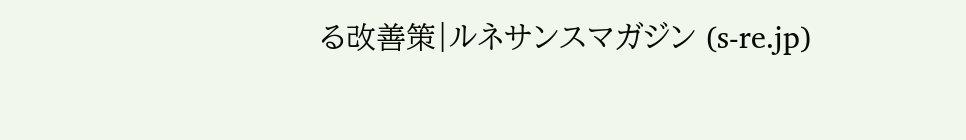る改善策|ルネサンスマガジン (s-re.jp)